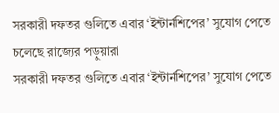সরকারী দফতর গুলিতে এবার ‘ইন্টার্নশিপের’ সুযোগ পেতে চলেছে রাজ্যের পড়ুয়ারা
সরকারী দফতর গুলিতে এবার ‘ইন্টার্নশিপের’ সুযোগ পেতে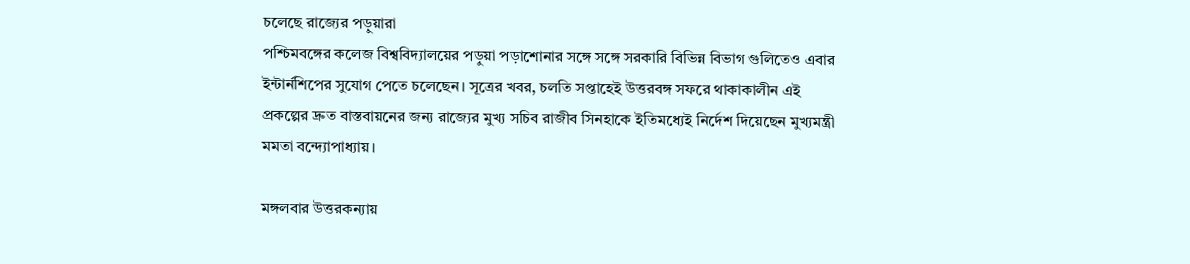চলেছে রাজ্যের পড়ুয়ারা
পশ্চিমবঙ্গের কলেজ বিশ্ববিদ্যালয়ের পড়ুয়া পড়াশোনার সঙ্গে সঙ্গে সরকারি বিভিন্ন বিভাগ গুলিতেও এবার ইন্টার্নশিপের সুযোগ পেতে চলেছেন। সূত্রের খবর, চলতি সপ্তাহেই উত্তরবঙ্গ সফরে থাকাকালীন এই প্রকল্পের দ্রুত বাস্তবায়নের জন্য রাজ্যের মুখ্য সচিব রাজীব সিনহাকে ইতিমধ্যেই নির্দেশ দিয়েছেন মুখ্যমন্ত্রী মমতা বন্দ্যোপাধ্যায়।

মঙ্গলবার উত্তরকন্যায়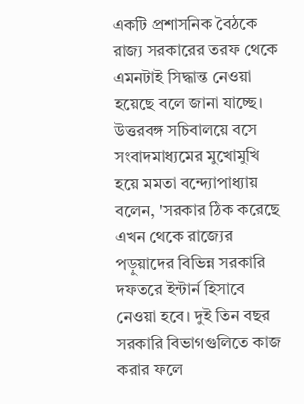একটি প্রশাসনিক বৈঠকে রাজ্য সরকারের তরফ থেকে এমনটাই সিদ্ধান্ত নেওয়া হয়েছে বলে জানা যাচ্ছে। উত্তরবঙ্গ সচিবালয়ে বসে সংবাদমাধ্যমের মুখোমুখি হয়ে মমতা বন্দ্যোপাধ্যায় বলেন, 'সরকার ঠিক করেছে এখন থেকে রাজ্যের পড়ুয়াদের বিভিন্ন সরকারি দফতরে ইন্টার্ন হিসাবে নেওয়া হবে। দুই তিন বছর সরকারি বিভাগগুলিতে কাজ করার ফলে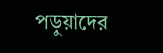পড়ুয়াদের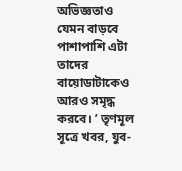অভিজ্ঞতাও যেমন বাড়বে পাশাপাশি এটা তাদের বায়োডাটাকেও আরও সমৃদ্ধ করবে। ’ তৃণমূল সূত্রে খবর, যুব-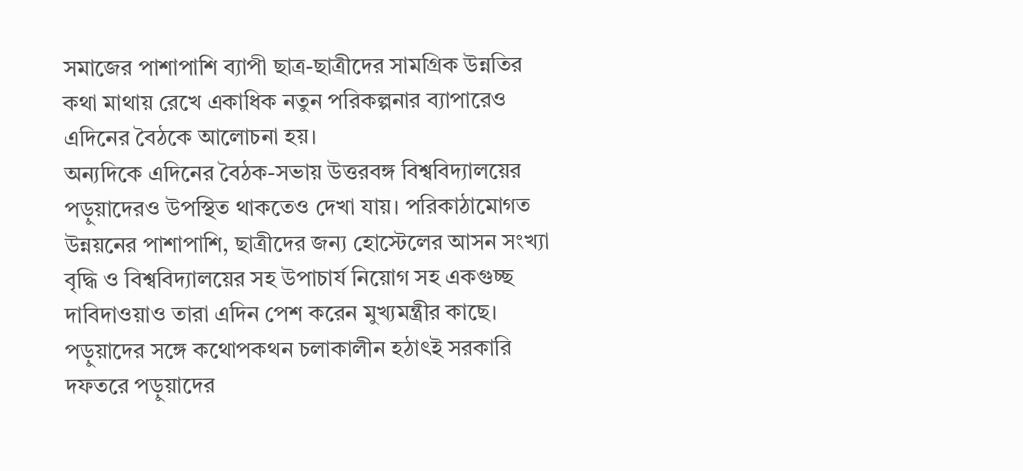সমাজের পাশাপাশি ব্যাপী ছাত্র-ছাত্রীদের সামগ্রিক উন্নতির কথা মাথায় রেখে একাধিক নতুন পরিকল্পনার ব্যাপারেও এদিনের বৈঠকে আলোচনা হয়।
অন্যদিকে এদিনের বৈঠক-সভায় উত্তরবঙ্গ বিশ্ববিদ্যালয়ের পড়ুয়াদেরও উপস্থিত থাকতেও দেখা যায়। পরিকাঠামোগত উন্নয়নের পাশাপাশি, ছাত্রীদের জন্য হোস্টেলের আসন সংখ্যা বৃদ্ধি ও বিশ্ববিদ্যালয়ের সহ উপাচার্য নিয়োগ সহ একগুচ্ছ দাবিদাওয়াও তারা এদিন পেশ করেন মুখ্যমন্ত্রীর কাছে। পড়ুয়াদের সঙ্গে কথোপকথন চলাকালীন হঠাৎই সরকারি দফতরে পড়ুয়াদের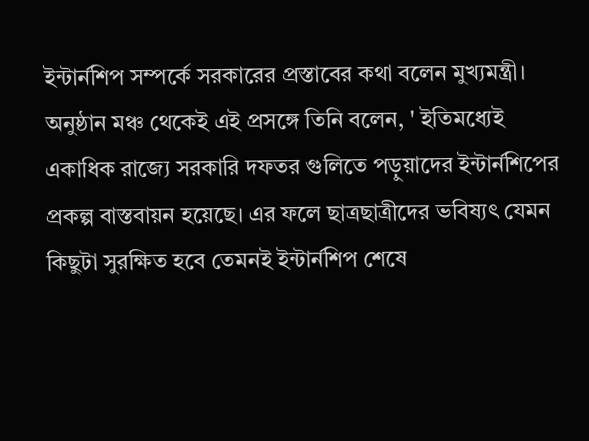ইন্টার্নশিপ সম্পর্কে সরকারের প্রস্তাবের কথা বলেন মুখ্যমন্ত্রী।
অনুষ্ঠান মঞ্চ থেকেই এই প্রসঙ্গে তিনি বলেন, ' ইতিমধ্যেই একাধিক রাজ্যে সরকারি দফতর গুলিতে পড়ুয়াদের ইন্টার্নশিপের প্রকল্প বাস্তবায়ন হয়েছে। এর ফলে ছাত্রছাত্রীদের ভবিষ্যৎ যেমন কিছুটা সুরক্ষিত হবে তেমনই ইন্টার্নশিপ শেষে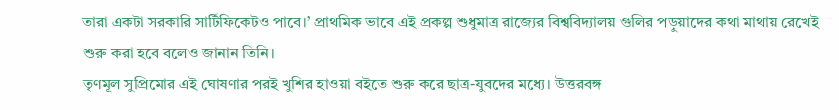তারা একটা সরকারি সার্টিফিকেটও পাবে।’ প্রাথমিক ভাবে এই প্রকল্প শুধুমাত্র রাজ্যের বিশ্ববিদ্যালয় গুলির পড়ুয়াদের কথা মাথায় রেখেই শুরু করা হবে বলেও জানান তিনি।
তৃণমূল সুপ্রিমোর এই ঘোষণার পরই খুশির হাওয়া বইতে শুরু করে ছাত্র-যুবদের মধ্যে। উত্তরবঙ্গ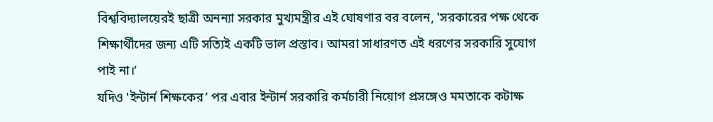বিশ্ববিদ্যালয়েরই ছাত্রী অনন্যা সরকার মুখ্যমন্ত্রীর এই ঘোষণার বর বলেন, 'সরকারের পক্ষ থেকে শিক্ষার্থীদের জন্য এটি সত্যিই একটি ভাল প্রস্তাব। আমরা সাধারণত এই ধরণের সরকারি সুযোগ পাই না।’
যদিও 'ইন্টার্ন শিক্ষকের’ পর এবার ইন্টার্ন সরকারি কর্মচারী নিয়োগ প্রসঙ্গেও মমতাকে কটাক্ষ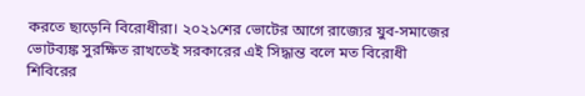করতে ছাড়েনি বিরোধীরা। ২০২১শের ভোটের আগে রাজ্যের যুব-সমাজের ভোটব্যঙ্ক সুরক্ষিত রাখতেই সরকারের এই সিদ্ধান্ত বলে মত বিরোধী শিবিরের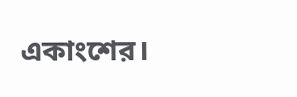একাংশের।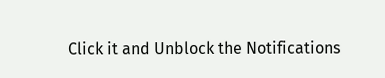Click it and Unblock the Notifications